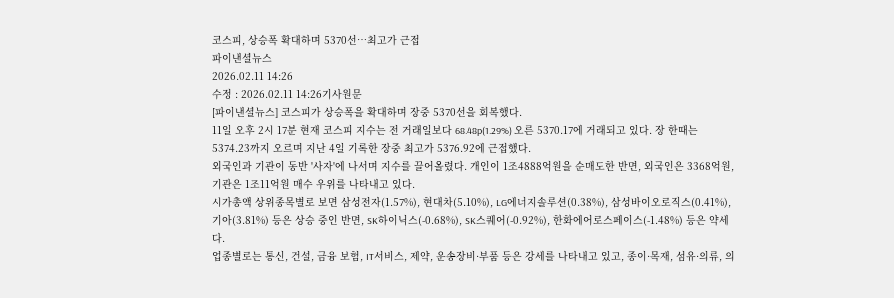코스피, 상승폭 확대하며 5370선…최고가 근접
파이낸셜뉴스
2026.02.11 14:26
수정 : 2026.02.11 14:26기사원문
[파이낸셜뉴스] 코스피가 상승폭을 확대하며 장중 5370선을 회복했다.
11일 오후 2시 17분 현재 코스피 지수는 전 거래일보다 68.48p(1.29%) 오른 5370.17에 거래되고 있다. 장 한때는 5374.23까지 오르며 지난 4일 기록한 장중 최고가 5376.92에 근접했다.
외국인과 기관이 동반 '사자'에 나서며 지수를 끌어올렸다. 개인이 1조4888억원을 순매도한 반면, 외국인은 3368억원, 기관은 1조11억원 매수 우위를 나타내고 있다.
시가총액 상위종목별로 보면 삼성전자(1.57%), 현대차(5.10%), LG에너지솔루션(0.38%), 삼성바이오로직스(0.41%), 기아(3.81%) 등은 상승 중인 반면, SK하이닉스(-0.68%), SK스퀘어(-0.92%), 한화에어로스페이스(-1.48%) 등은 약세다.
업종별로는 통신, 건설, 금융 보험, IT서비스, 제약, 운송장비·부품 등은 강세를 나타내고 있고, 종이·목재, 섬유·의류, 의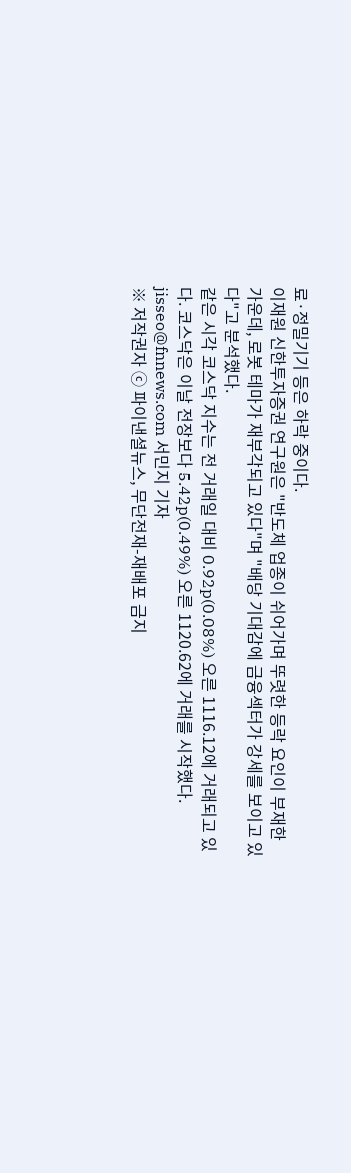료·정밀기기 등은 하락 중이다.
이재원 신한투자증권 연구원은 "반도체 업종이 쉬어가며 뚜렷한 등락 요인이 부재한 가운데, 로봇 테마가 재부각되고 있다"며 "배당 기대감에 금융섹터가 강세를 보이고 있다"고 분석했다.
같은 시각 코스닥 지수는 전 거래일 대비 0.92p(0.08%) 오른 1116.12에 거래되고 있다. 코스닥은 이날 전장보다 5.42p(0.49%) 오른 1120.62에 거래를 시작했다.
jisseo@fnnews.com 서민지 기자
※ 저작권자 ⓒ 파이낸셜뉴스, 무단전재-재배포 금지